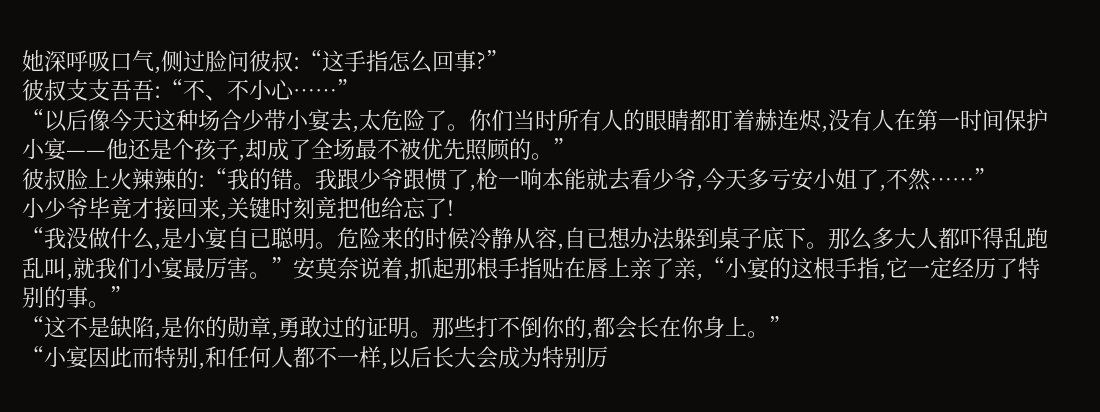她深呼吸口气,侧过脸问彼叔:“这手指怎么回事?”
彼叔支支吾吾:“不、不小心……”
“以后像今天这种场合少带小宴去,太危险了。你们当时所有人的眼睛都盯着赫连烬,没有人在第一时间保护小宴——他还是个孩子,却成了全场最不被优先照顾的。”
彼叔脸上火辣辣的:“我的错。我跟少爷跟惯了,枪一响本能就去看少爷,今天多亏安小姐了,不然……”
小少爷毕竟才接回来,关键时刻竟把他给忘了!
“我没做什么,是小宴自已聪明。危险来的时候冷静从容,自已想办法躲到桌子底下。那么多大人都吓得乱跑乱叫,就我们小宴最厉害。”安莫奈说着,抓起那根手指贴在唇上亲了亲,“小宴的这根手指,它一定经历了特别的事。”
“这不是缺陷,是你的勋章,勇敢过的证明。那些打不倒你的,都会长在你身上。”
“小宴因此而特别,和任何人都不一样,以后长大会成为特别厉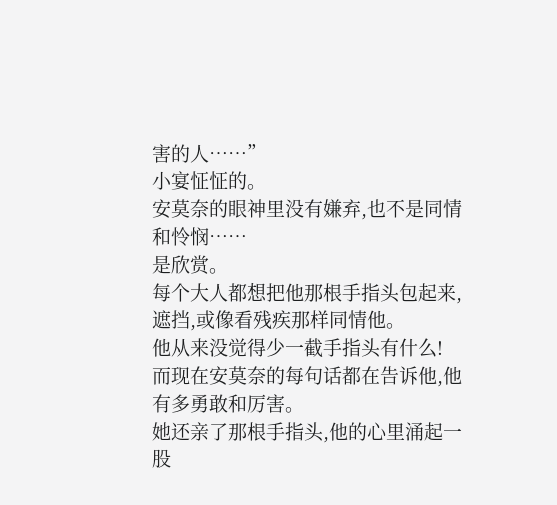害的人……”
小宴怔怔的。
安莫奈的眼神里没有嫌弃,也不是同情和怜悯……
是欣赏。
每个大人都想把他那根手指头包起来,遮挡,或像看残疾那样同情他。
他从来没觉得少一截手指头有什么!
而现在安莫奈的每句话都在告诉他,他有多勇敢和厉害。
她还亲了那根手指头,他的心里涌起一股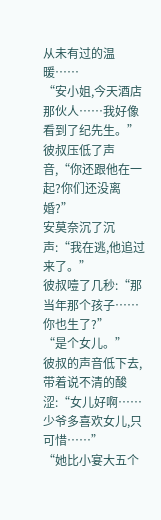从未有过的温暖……
“安小姐,今天酒店那伙人……我好像看到了纪先生。”彼叔压低了声音,“你还跟他在一起?你们还没离婚?”
安莫奈沉了沉声:“我在逃,他追过来了。”
彼叔噎了几秒:“那当年那个孩子……你也生了?”
“是个女儿。”
彼叔的声音低下去,带着说不清的酸涩:“女儿好啊……少爷多喜欢女儿,只可惜……”
“她比小宴大五个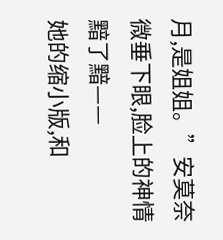月,是姐姐。”安莫奈微垂下眼,脸上的神情黯了黯——
她的缩小版,和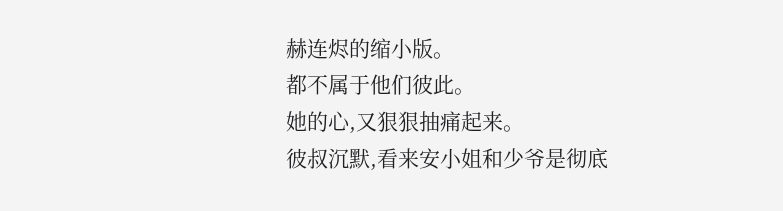赫连烬的缩小版。
都不属于他们彼此。
她的心,又狠狠抽痛起来。
彼叔沉默,看来安小姐和少爷是彻底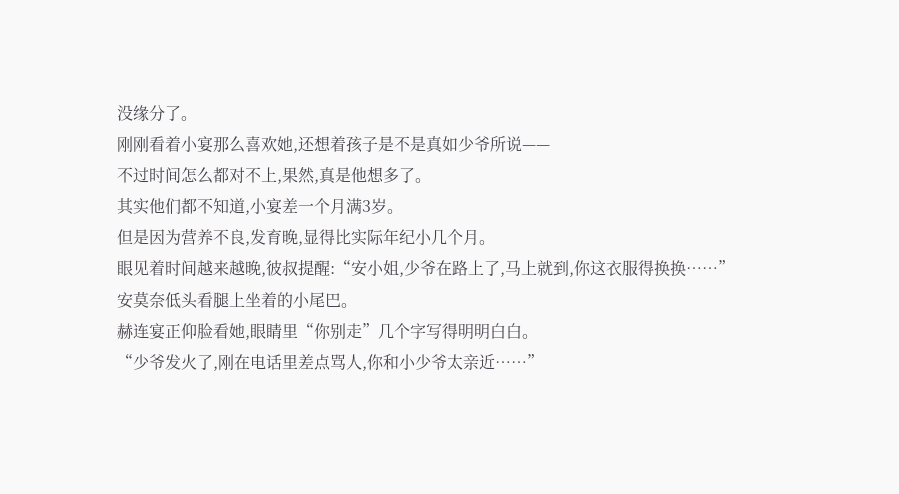没缘分了。
刚刚看着小宴那么喜欢她,还想着孩子是不是真如少爷所说——
不过时间怎么都对不上,果然,真是他想多了。
其实他们都不知道,小宴差一个月满3岁。
但是因为营养不良,发育晚,显得比实际年纪小几个月。
眼见着时间越来越晚,彼叔提醒:“安小姐,少爷在路上了,马上就到,你这衣服得换换……”
安莫奈低头看腿上坐着的小尾巴。
赫连宴正仰脸看她,眼睛里“你别走”几个字写得明明白白。
“少爷发火了,刚在电话里差点骂人,你和小少爷太亲近……”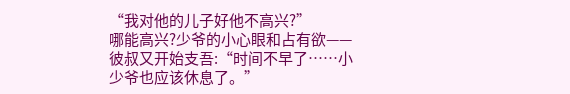“我对他的儿子好他不高兴?”
哪能高兴?少爷的小心眼和占有欲——
彼叔又开始支吾:“时间不早了……小少爷也应该休息了。”